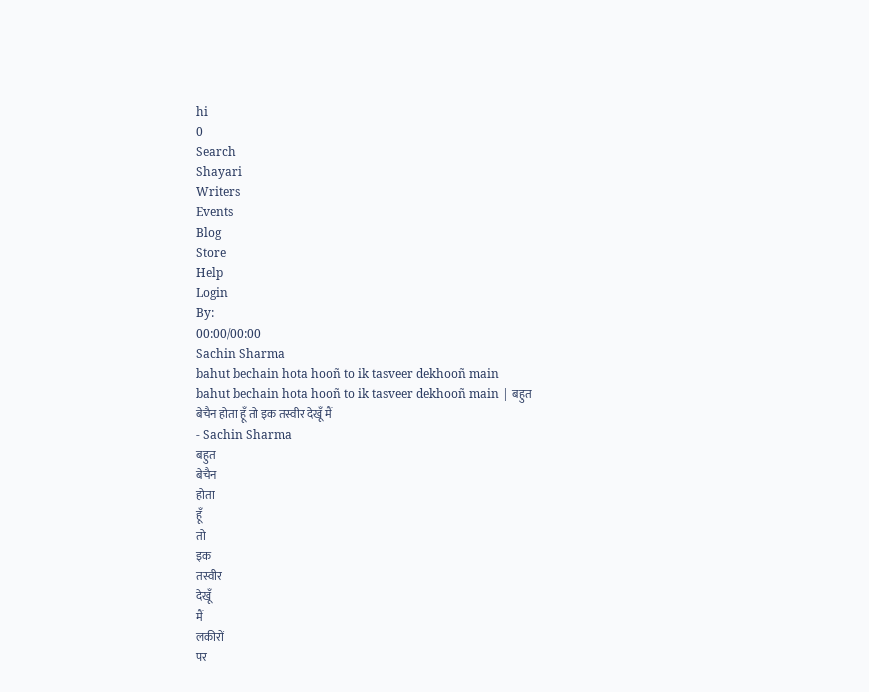hi
0
Search
Shayari
Writers
Events
Blog
Store
Help
Login
By:
00:00/00:00
Sachin Sharma
bahut bechain hota hooñ to ik tasveer dekhooñ main
bahut bechain hota hooñ to ik tasveer dekhooñ main | बहुत बेचैन होता हूँ तो इक तस्वीर देखूँ मैं
- Sachin Sharma
बहुत
बेचैन
होता
हूँ
तो
इक
तस्वीर
देखूँ
मैं
लकीरों
पर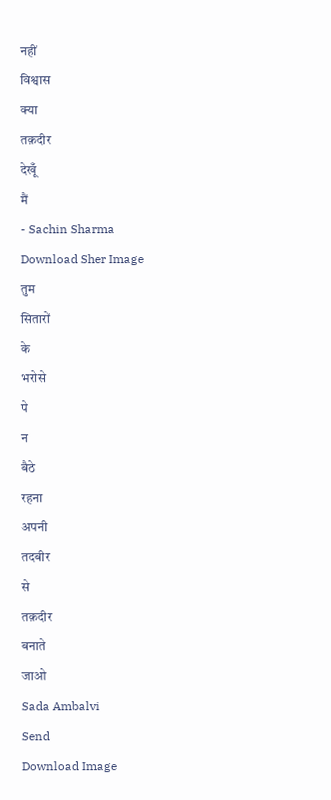नहीं
विश्वास
क्या
तक़दीर
देखूँ
मैं
- Sachin Sharma
Download Sher Image
तुम
सितारों
के
भरोसे
पे
न
बैठे
रहना
अपनी
तदबीर
से
तक़दीर
बनाते
जाओ
Sada Ambalvi
Send
Download Image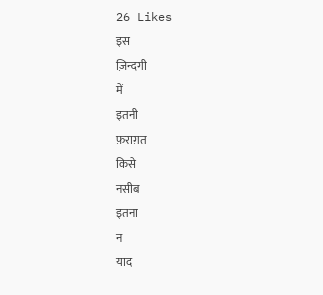26 Likes
इस
ज़िन्दगी
में
इतनी
फ़राग़त
किसे
नसीब
इतना
न
याद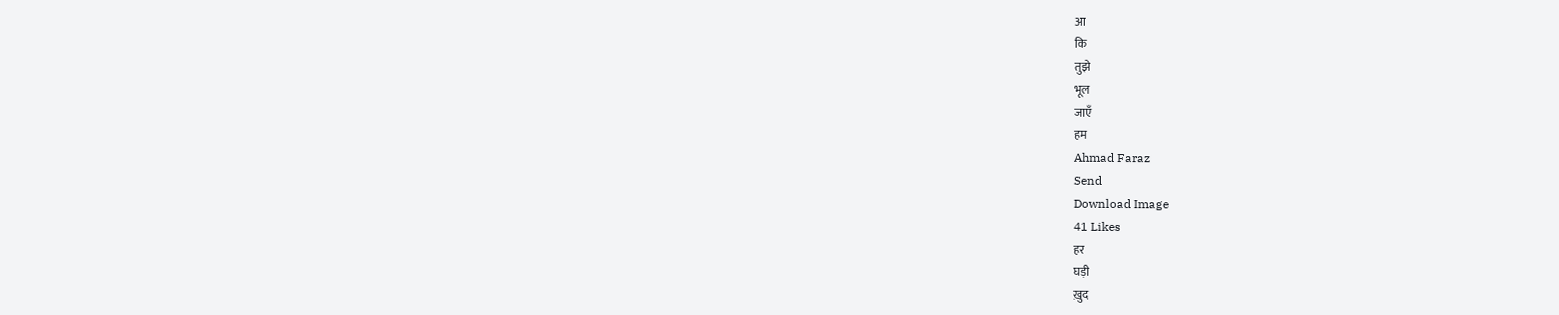आ
कि
तुझे
भूल
जाएँ
हम
Ahmad Faraz
Send
Download Image
41 Likes
हर
घड़ी
ख़ुद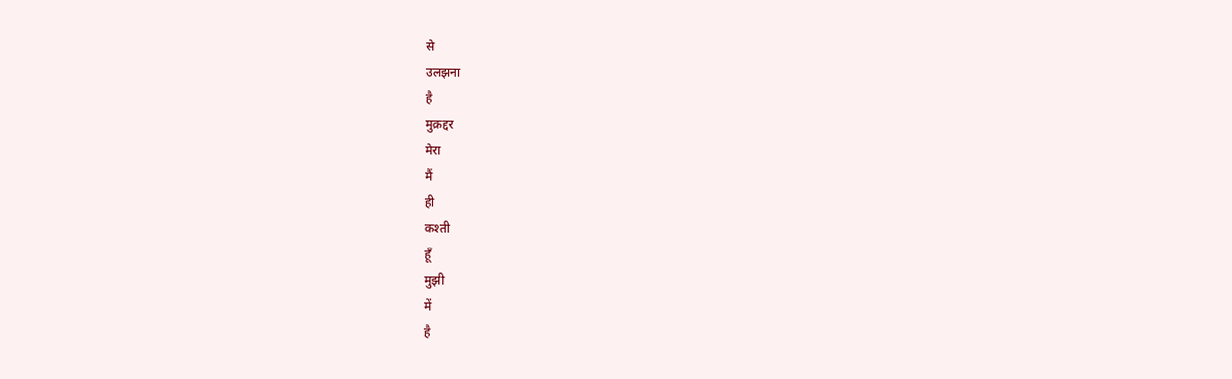से
उलझना
है
मुक़द्दर
मेरा
मैं
ही
कश्ती
हूँ
मुझी
में
है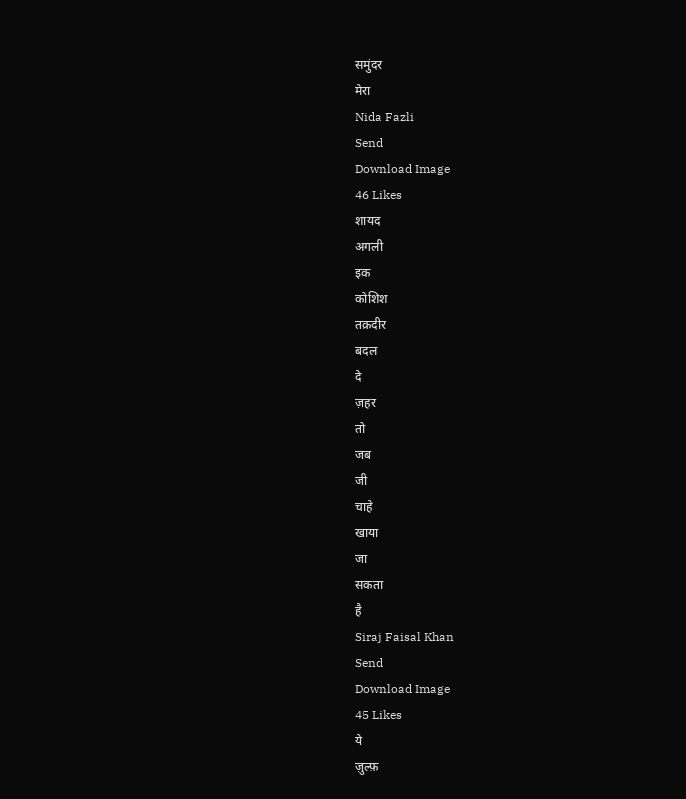समुंदर
मेरा
Nida Fazli
Send
Download Image
46 Likes
शायद
अगली
इक
कोशिश
तक़दीर
बदल
दे
ज़हर
तो
जब
जी
चाहे
खाया
जा
सकता
है
Siraj Faisal Khan
Send
Download Image
45 Likes
ये
ज़ुल्फ़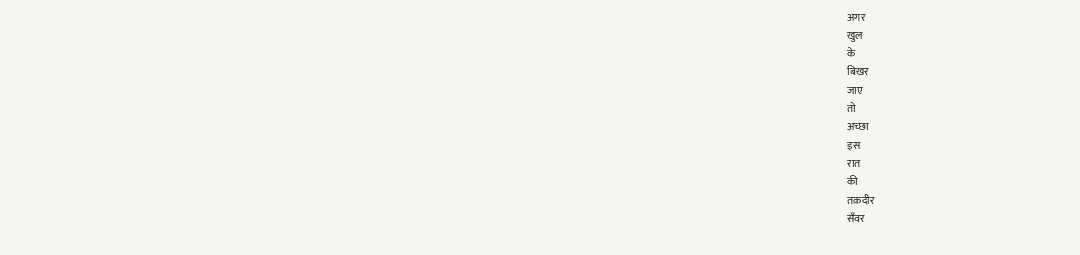अगर
खुल
के
बिखर
जाए
तो
अच्छा
इस
रात
की
तक़दीर
सँवर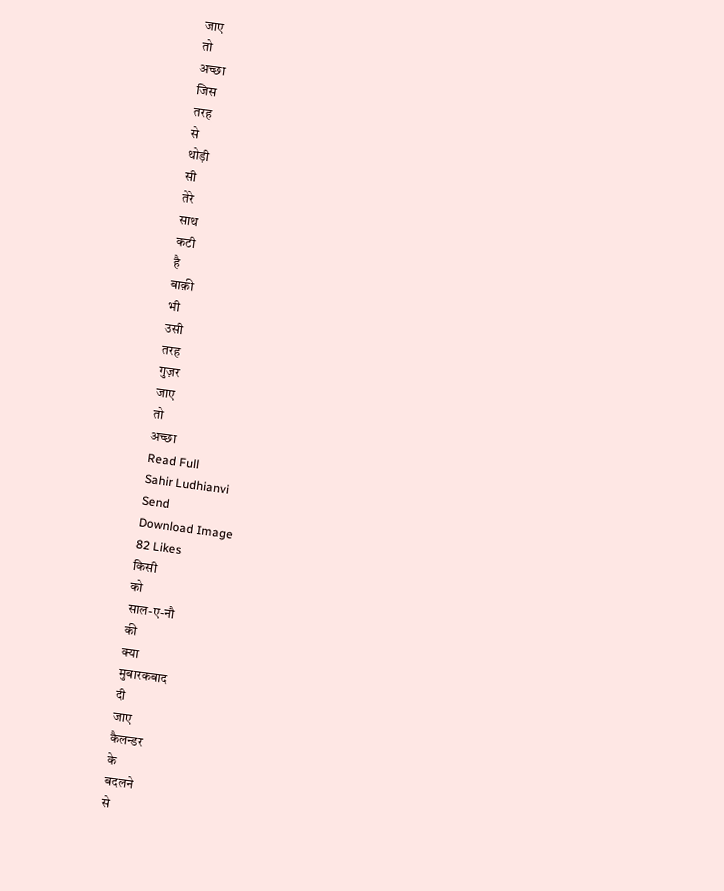जाए
तो
अच्छा
जिस
तरह
से
थोड़ी
सी
तेरे
साथ
कटी
है
बाक़ी
भी
उसी
तरह
गुज़र
जाए
तो
अच्छा
Read Full
Sahir Ludhianvi
Send
Download Image
82 Likes
किसी
को
साल-ए-नौ
की
क्या
मुबारकबाद
दी
जाए
कैलन्डर
के
बदलने
से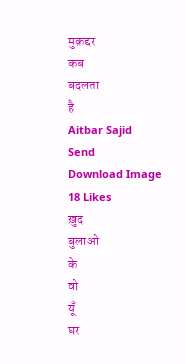मुक़द्दर
कब
बदलता
है
Aitbar Sajid
Send
Download Image
18 Likes
ख़ुद
बुलाओ
के
वो
यूँ
घर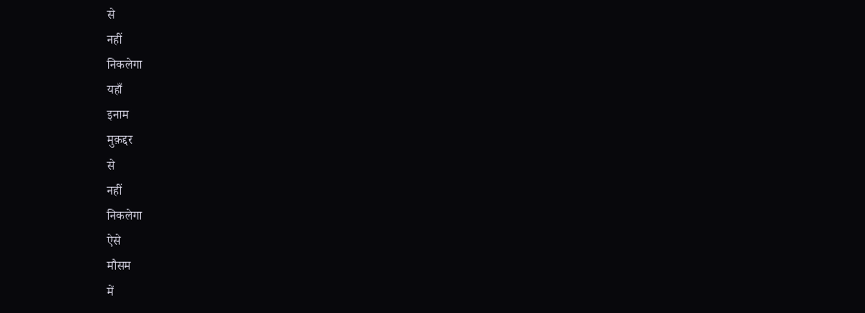से
नहीं
निकलेगा
यहाँ
इनाम
मुक़द्दर
से
नहीं
निकलेगा
ऐसे
मौसम
में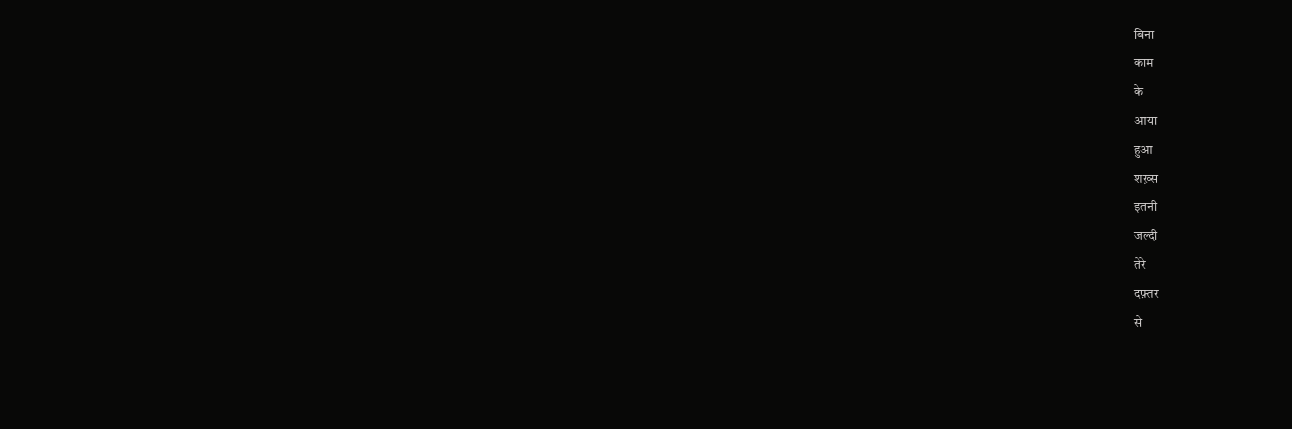बिना
काम
के
आया
हुआ
शख़्स
इतनी
जल्दी
तेरे
दफ़्तर
से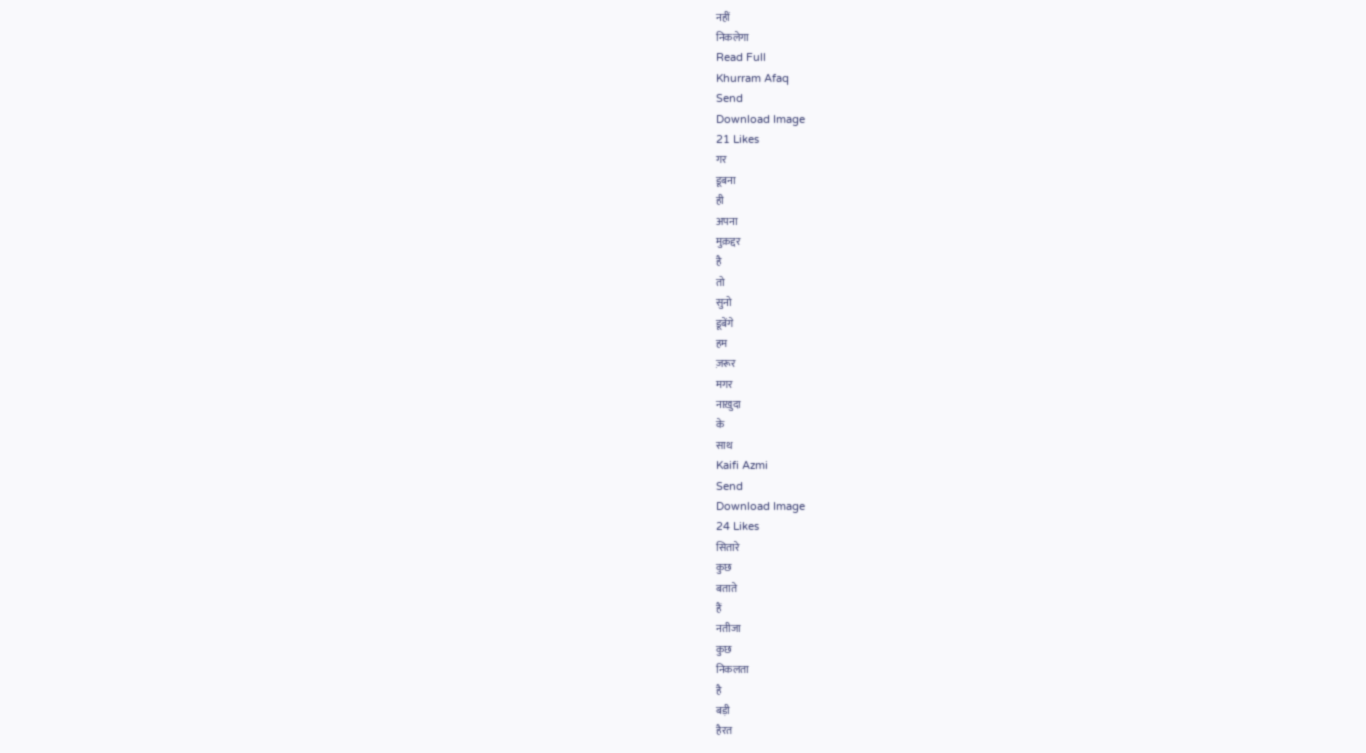नहीं
निकलेगा
Read Full
Khurram Afaq
Send
Download Image
21 Likes
गर
डूबना
ही
अपना
मुक़द्दर
है
तो
सुनो
डूबेंगे
हम
ज़रूर
मगर
नाख़ुदा
के
साथ
Kaifi Azmi
Send
Download Image
24 Likes
सितारे
कुछ
बताते
हैं
नतीजा
कुछ
निकलता
है
बड़ी
हैरत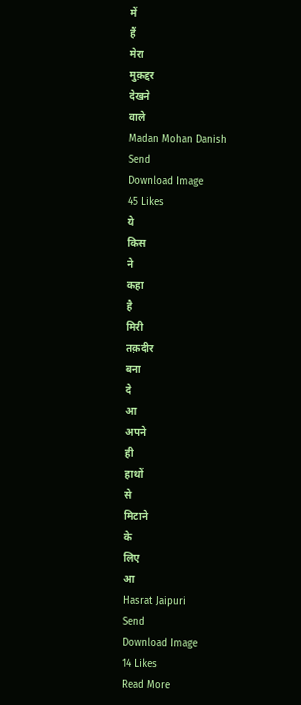में
हैं
मेरा
मुक़द्दर
देखने
वाले
Madan Mohan Danish
Send
Download Image
45 Likes
ये
किस
ने
कहा
है
मिरी
तक़दीर
बना
दे
आ
अपने
ही
हाथों
से
मिटाने
के
लिए
आ
Hasrat Jaipuri
Send
Download Image
14 Likes
Read More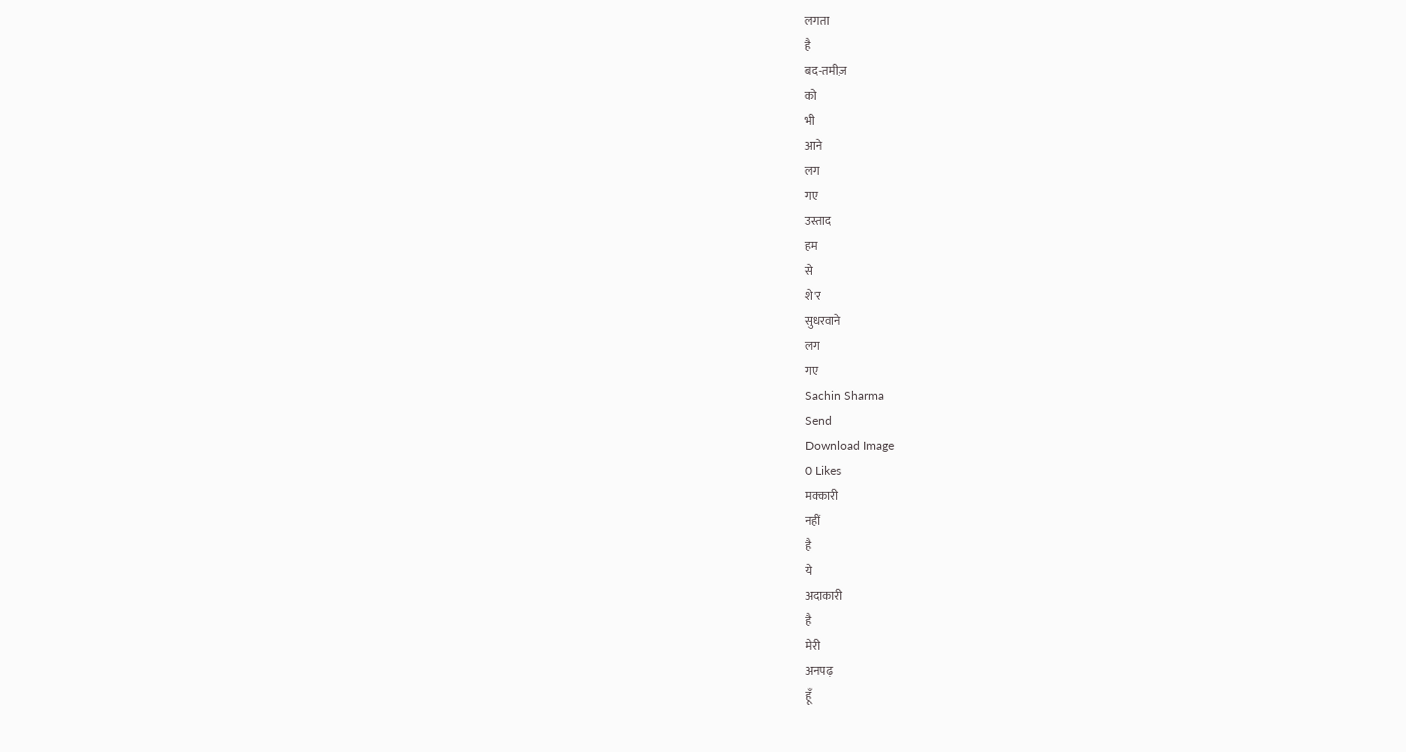लगता
है
बद-तमीज़
को
भी
आने
लग
गए
उस्ताद
हम
से
शे'र
सुधरवाने
लग
गए
Sachin Sharma
Send
Download Image
0 Likes
मक्कारी
नहीं
है
ये
अदाकारी
है
मेरी
अनपढ़
हूँ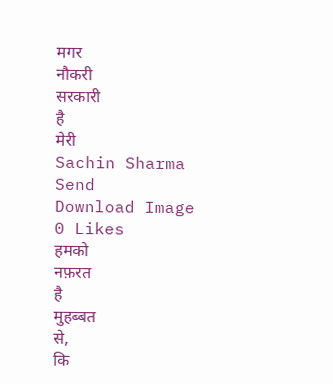मगर
नौकरी
सरकारी
है
मेरी
Sachin Sharma
Send
Download Image
0 Likes
हमको
नफ़रत
है
मुहब्बत
से,
कि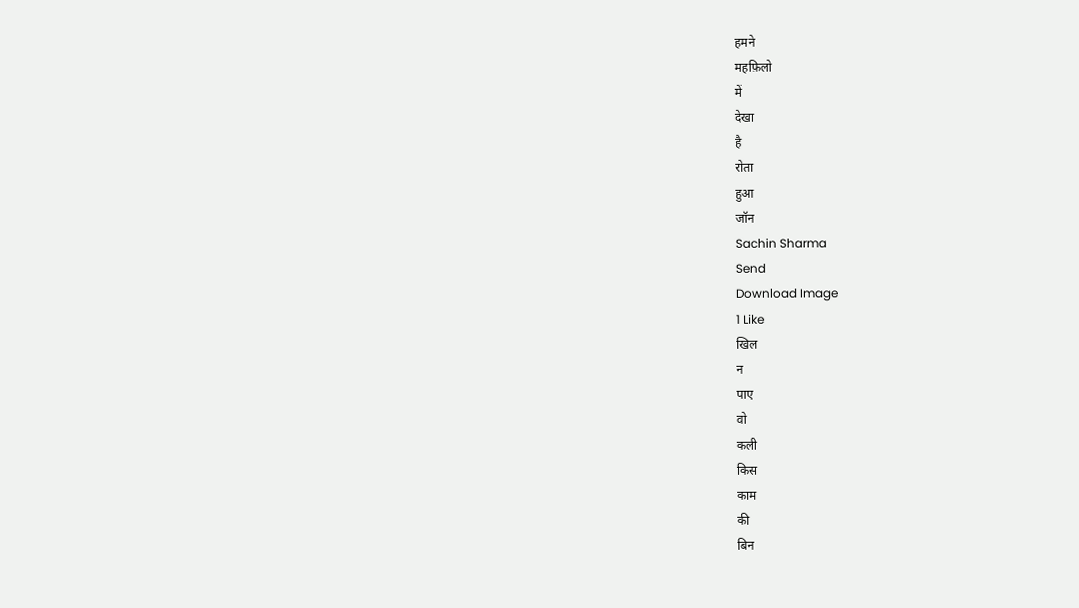हमने
महफ़िलो
में
देखा
है
रोता
हुआ
जॉन
Sachin Sharma
Send
Download Image
1 Like
खिल
न
पाए
वो
कली
किस
काम
की
बिन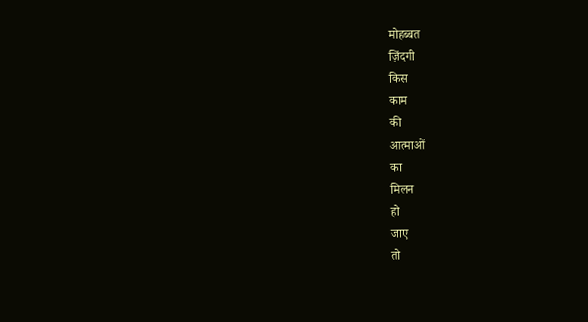मोहब्बत
ज़िंदगी
किस
काम
की
आत्माओं
का
मिलन
हो
जाए
तो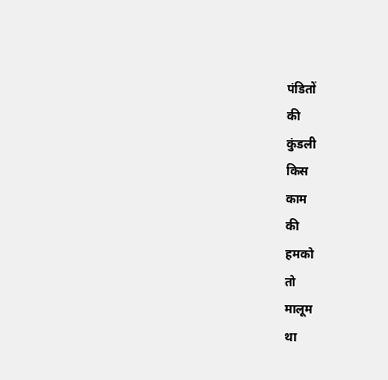पंडितों
की
कुंडली
किस
काम
की
हमको
तो
मालूम
था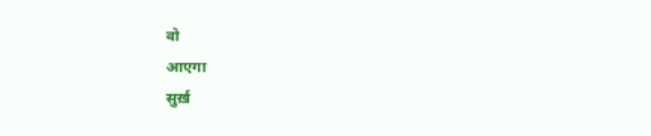वो
आएगा
सुर्ख़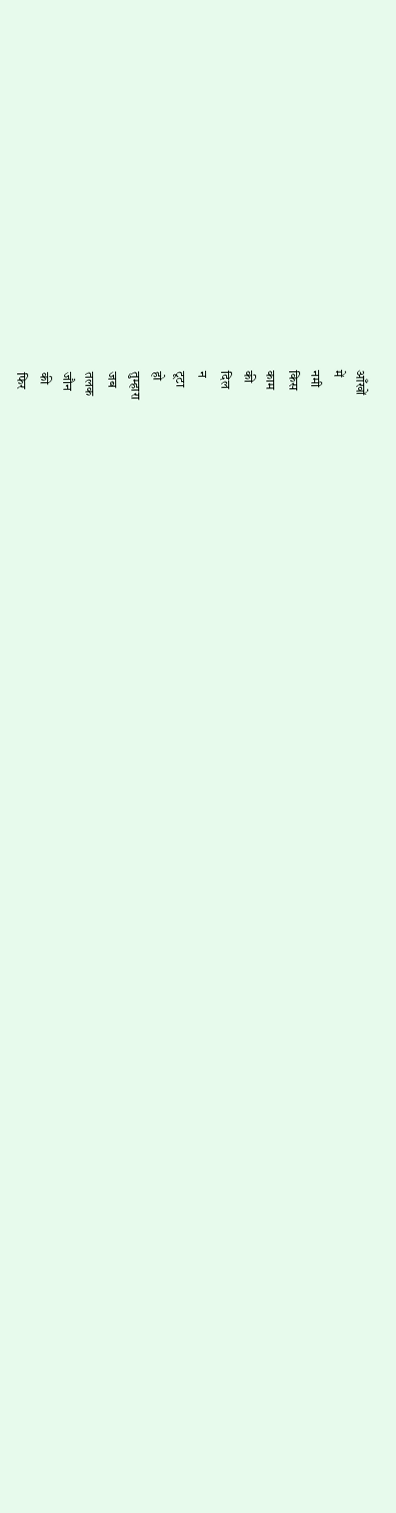आँखों
में
नमी
किस
काम
की
दिल
न
टूटा
हो
तुम्हारा
जब
तलक
जौन
की
फिर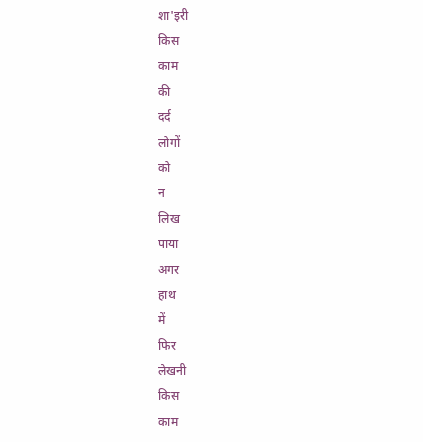शा'इरी
किस
काम
की
दर्द
लोगों
को
न
लिख
पाया
अगर
हाथ
में
फिर
लेखनी
किस
काम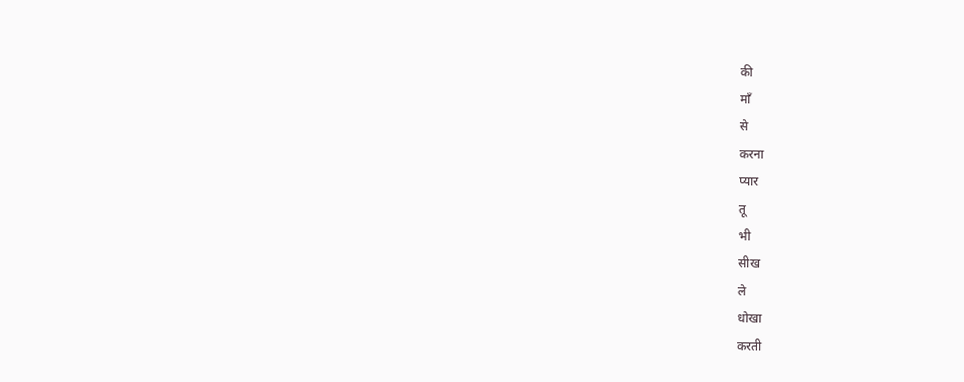की
माँ
से
करना
प्यार
तू
भी
सीख
ले
धोखा
करती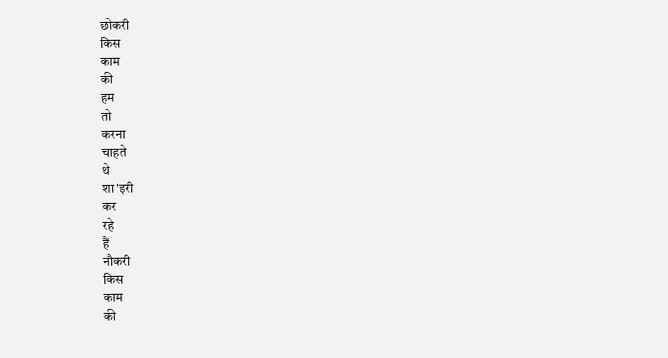छोकरी
किस
काम
की
हम
तो
करना
चाहते
थे
शा'इरी
कर
रहे
हैं
नौकरी
किस
काम
की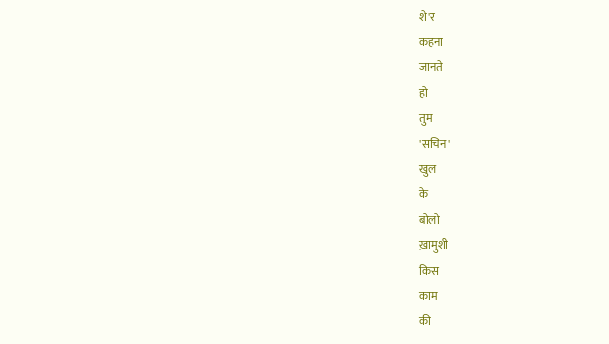शे'र
कहना
जानते
हो
तुम
'सचिन'
खुल
के
बोलो
ख़ामुशी
किस
काम
की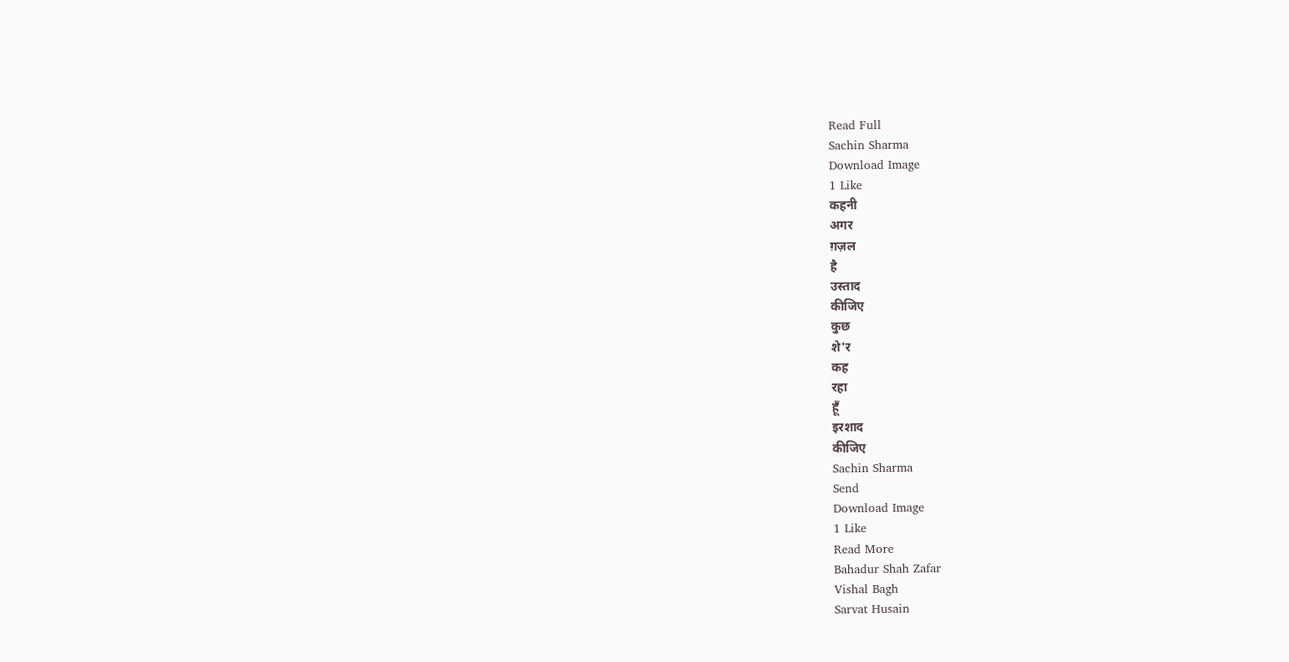Read Full
Sachin Sharma
Download Image
1 Like
कहनी
अगर
ग़ज़ल
है
उस्ताद
कीजिए
कुछ
शे'र
कह
रहा
हूँ
इरशाद
कीजिए
Sachin Sharma
Send
Download Image
1 Like
Read More
Bahadur Shah Zafar
Vishal Bagh
Sarvat Husain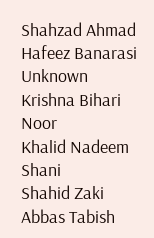Shahzad Ahmad
Hafeez Banarasi
Unknown
Krishna Bihari Noor
Khalid Nadeem Shani
Shahid Zaki
Abbas Tabish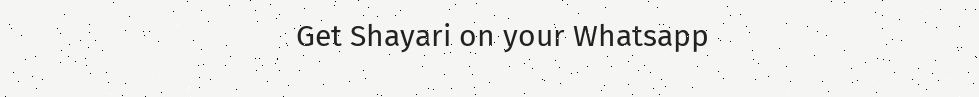Get Shayari on your Whatsapp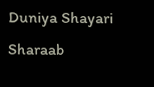Duniya Shayari
Sharaab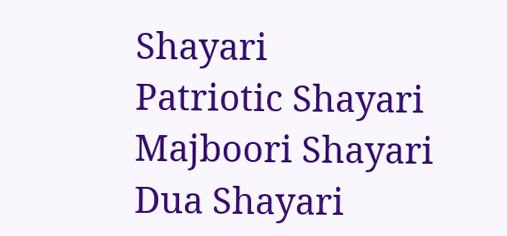Shayari
Patriotic Shayari
Majboori Shayari
Dua Shayari